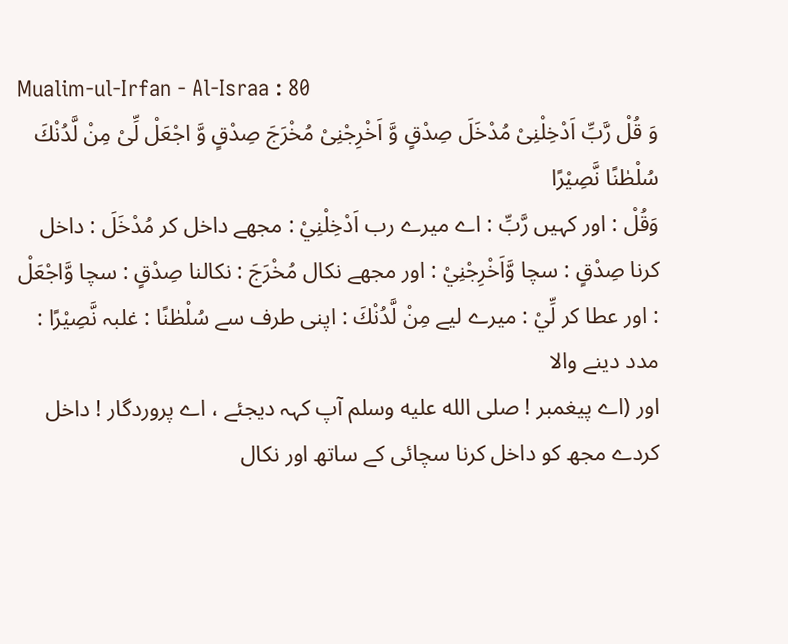Mualim-ul-Irfan - Al-Israa : 80
وَ قُلْ رَّبِّ اَدْخِلْنِیْ مُدْخَلَ صِدْقٍ وَّ اَخْرِجْنِیْ مُخْرَجَ صِدْقٍ وَّ اجْعَلْ لِّیْ مِنْ لَّدُنْكَ سُلْطٰنًا نَّصِیْرًا
وَقُلْ : اور کہیں رَّبِّ : اے میرے رب اَدْخِلْنِيْ : مجھے داخل کر مُدْخَلَ : داخل کرنا صِدْقٍ : سچا وَّاَخْرِجْنِيْ : اور مجھے نکال مُخْرَجَ : نکالنا صِدْقٍ : سچا وَّاجْعَلْ : اور عطا کر لِّيْ : میرے لیے مِنْ لَّدُنْكَ : اپنی طرف سے سُلْطٰنًا : غلبہ نَّصِيْرًا : مدد دینے والا
اور (اے پیغمبر ! صلى الله عليه وسلم آپ کہہ دیجئے ، اے پروردگار ! داخل کردے مجھ کو داخل کرنا سچائی کے ساتھ اور نکال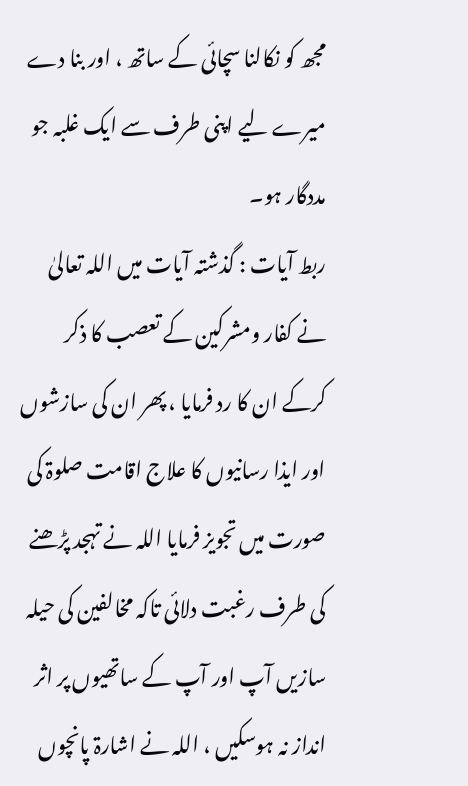مجھ کو نکالنا سچائی کے ساتھ ، اور بنا دے میرے لیے اپنی طرف سے ایک غلبہ جو مددگار ہو۔
ربط آیات : گذشتہ آیات میں اللہ تعالیٰ نے کفار ومشرکین کے تعصب کا ذکر کرکے ان کا رد فرمایا ، پھر ان کی سازشوں اور ایذا رسانیوں کا علاج اقامت صلوۃ کی صورت میں تجویز فرمایا اللہ نے تہجد پڑھنے کی طرف رغبت دلائی تاکہ مخالفین کی حیلہ سازیں آپ اور آپ کے ساتھیوں پر اثر انداز نہ ہوسکیں ، اللہ نے اشارۃ پانچوں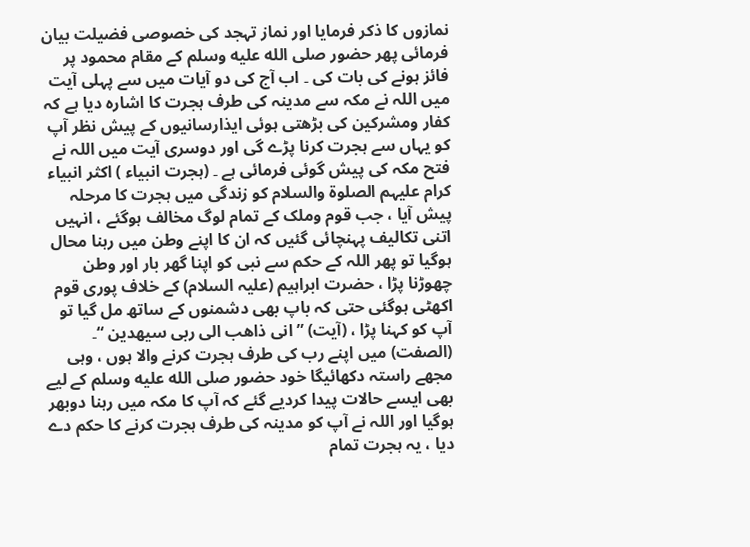نمازوں کا ذکر فرمایا اور نماز تہجد کی خصوصی فضیلت بیان فرمائی پھر حضور صلى الله عليه وسلم کے مقام محمود پر فائز ہونے کی بات کی ۔ اب آج کی دو آیات میں سے پہلی آیت میں اللہ نے مکہ سے مدینہ کی طرف ہجرت کا اشارہ دیا ہے کہ کفار ومشرکین کی بڑھتی ہوئی ایذارسانیوں کے پیش نظر آپ کو یہاں سے ہجرت کرنا پڑے گی اور دوسری آیت میں اللہ نے فتح مکہ کی پیش گوئی فرمائی ہے ۔ (ہجرت انبیاء ) اکثر انبیاء کرام علیہم الصلوۃ والسلام کو زندگی میں ہجرت کا مرحلہ پیش آیا ، جب قوم وملک کے تمام لوگ مخالف ہوگئے ، انہیں اتنی تکالیف پہنچائی گئیں کہ ان کا اپنے وطن میں رہنا محال ہوگیا تو پھر اللہ کے حکم سے نبی کو اپنا گھر بار اور وطن چھوڑنا پڑا ، حضرت ابراہیم (علیہ السلام) کے خلاف پوری قوم اکھٹی ہوگئی حتی کہ باپ بھی دشمنوں کے ساتھ مل گیا تو آپ کو کہنا پڑا ، (آیت) ” انی ذاھب الی ربی سیھدین “۔ (الصفت) میں اپنے رب کی طرف ہجرت کرنے والا ہوں ، وہی مجھے راستہ دکھائیگا خود حضور صلى الله عليه وسلم کے لیے بھی ایسے حالات پیدا کردیے گئے کہ آپ کا مکہ میں رہنا دوبھر ہوگیا اور اللہ نے آپ کو مدینہ کی طرف ہجرت کرنے کا حکم دے دیا ، یہ ہجرت تمام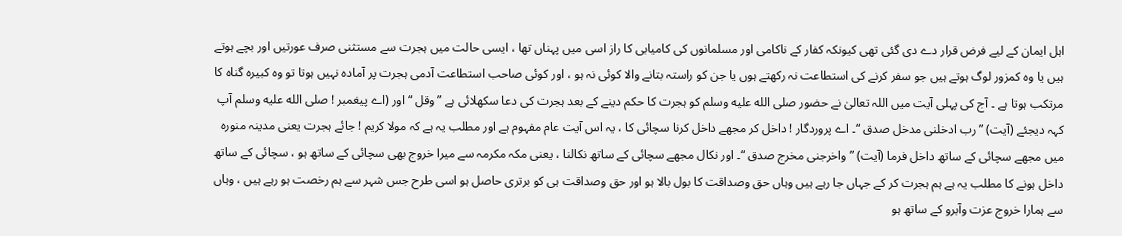اہل ایمان کے لیے فرض قرار دے دی گئی تھی کیونکہ کفار کے ناکامی اور مسلمانوں کی کامیابی کا راز اسی میں پہناں تھا ، ایسی حالت میں ہجرت سے مستثنی صرف عورتیں اور بچے ہوتے ہیں یا وہ کمزور لوگ ہوتے ہیں جو سفر کرنے کی استطاعت نہ رکھتے ہوں یا جن کو راستہ بتانے والا کوئی نہ ہو ، اور کوئی صاحب استطاعت آدمی ہجرت پر آمادہ نہیں ہوتا تو وہ کبیرہ گناہ کا مرتکب ہوتا ہے ۔ آج کی پہلی آیت میں اللہ تعالیٰ نے حضور صلى الله عليه وسلم کو ہجرت کا حکم دینے کے بعد ہجرت کی دعا سکھلائی ہے ” وقل “ اور (اے پیغمبر ! صلى الله عليه وسلم آپ کہہ دیجئے (آیت) ” رب ادخلنی مدخل صدق “۔ اے پروردگار ! داخل کر مجھے داخل کرنا سچائی کا ، یہ اس آیت عام مفہوم ہے اور مطلب یہ ہے کہ مولا کریم ! جائے ہجرت یعنی مدینہ منورہ میں مجھے سچائی کے ساتھ داخل فرما (آیت) ” واخرجنی مخرج صدق “۔ اور نکال مجھے سچائی کے ساتھ نکالنا ، یعنی مکہ مکرمہ سے میرا خروج بھی سچائی کے ساتھ ہو ، سچائی کے ساتھ داخل ہونے کا مطلب یہ ہے ہم ہجرت کر کے جہاں جا رہے ہیں وہاں حق وصداقت کا بول بالا ہو اور حق وصداقت ہی کو برتری حاصل ہو اسی طرح جس شہر سے ہم رخصت ہو رہے ہیں ، وہاں سے ہمارا خروج عزت وآبرو کے ساتھ ہو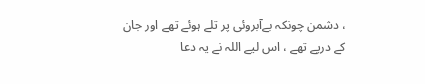، دشمن چونکہ بےآبروئی پر تلے ہوئے تھے اور جان کے درپے تھے ، اس لیے اللہ نے یہ دعا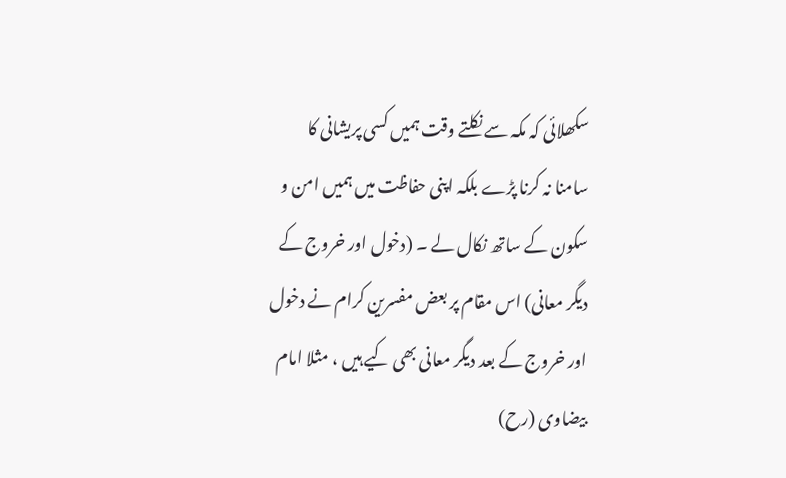سکھلائی کہ مکہ سے نکلتے وقت ہمیں کسی پریشانی کا سامنا نہ کرنا پڑے بلکہ اپنی حفاظت میں ہمیں امن و سکون کے ساتھ نکال لے ۔ (دخول اور خروج کے دیگر معانی) اس مقام پر بعض مفسرین کرام نے دخول اور خروج کے بعد دیگر معانی بھی کیے ہیں ، مثلا امام بیضاوی (رح)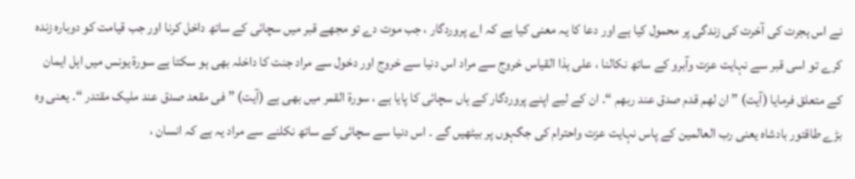نے اس ہجرت کی آخرت کی زندگی پر محمول کیا ہے اور دعا کا یہ معنی کیا ہے کہ اے پروردگار ، جب موت دے تو مجھے قبر میں سچائی کے ساتھ داخل کرنا اور جب قیامت کو دوبارہ زندہ کرے تو اسی قبر سے نہایت عزت وآبرو کے ساتھ نکالنا ، علی ہذا القیاس خروج سے مراد اس دنیا سے خروج اور دخول سے مراد جنت کا داخلہ بھی ہو سکتا ہے سورة یونس میں اہل ایمان کے متعلق فرمایا (آیت) ” ان لھم قدم صدق عند ربھم “۔ ان کے لیے اپنے پروردگار کے ہاں سچائی کا پایا ہے ، سورة القمر میں بھی ہے (آیت) ” فی مقعد صدق عند ملیک مقتدر “۔ یعنی وہ بڑے طاقتور بادشاہ یعنی رب العالمین کے پاس نہایت عزت واحترام کی جگہوں پر بیٹھیں گے ۔ اس دنیا سے سچائی کے ساتھ نکلنے سے مراد یہ ہے کہ انسان ،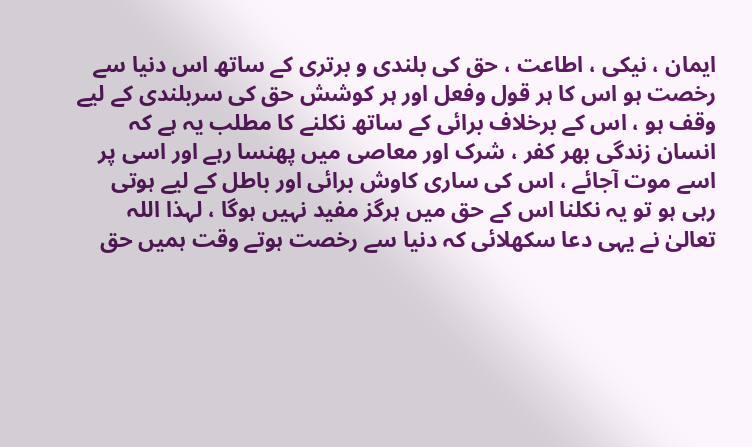ایمان ، نیکی ، اطاعت ، حق کی بلندی و برتری کے ساتھ اس دنیا سے رخصت ہو اس کا ہر قول وفعل اور ہر کوشش حق کی سربلندی کے لیے وقف ہو ، اس کے برخلاف برائی کے ساتھ نکلنے کا مطلب یہ ہے کہ انسان زندگی بھر کفر ، شرک اور معاصی میں پھنسا رہے اور اسی پر اسے موت آجائے ، اس کی ساری کاوش برائی اور باطل کے لیے ہوتی رہی ہو تو یہ نکلنا اس کے حق میں ہرگز مفید نہیں ہوگا ، لہذا اللہ تعالیٰ نے یہی دعا سکھلائی کہ دنیا سے رخصت ہوتے وقت ہمیں حق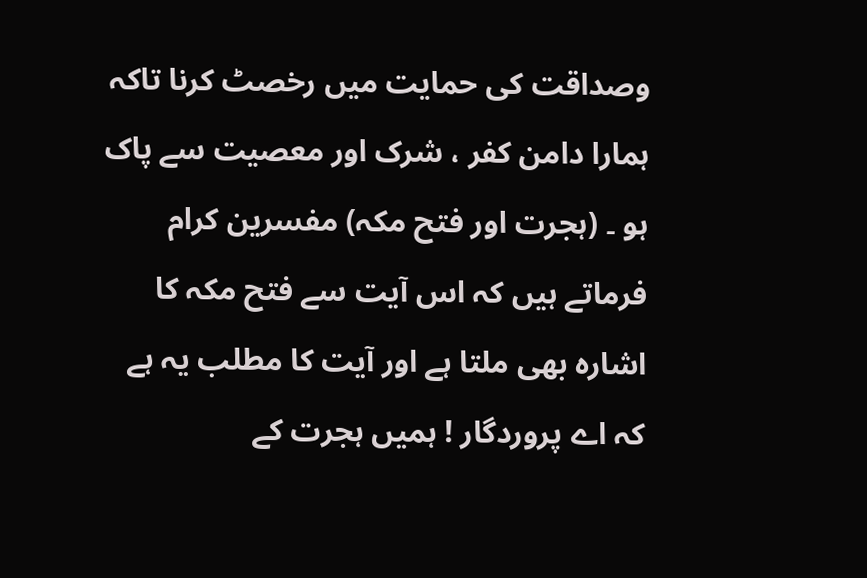وصداقت کی حمایت میں رخصٹ کرنا تاکہ ہمارا دامن کفر ، شرک اور معصیت سے پاک ہو ۔ (ہجرت اور فتح مکہ) مفسرین کرام فرماتے ہیں کہ اس آیت سے فتح مکہ کا اشارہ بھی ملتا ہے اور آیت کا مطلب یہ ہے کہ اے پروردگار ! ہمیں ہجرت کے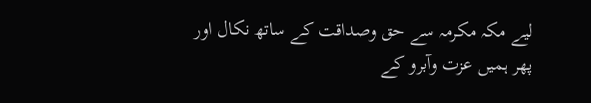لیے مکہ مکرمہ سے حق وصداقت کے ساتھ نکال اور پھر ہمیں عزت وآبرو کے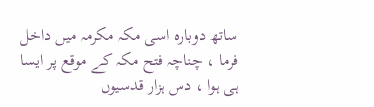ساتھ دوبارہ اسی مکہ مکرمہ میں داخل فرما ، چناچہ فتح مکہ کے موقع پر ایسا ہی ہوا ، دس ہزار قدسیوں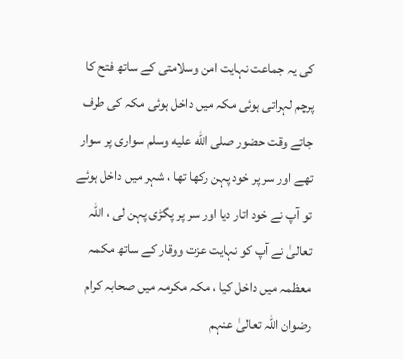کی یہ جماعت نہایت امن وسلامتی کے ساتھ فتح کا پرچم لہراتی ہوئی مکہ میں داخل ہوئی مکہ کی طرف جاتے وقت حضور صلى الله عليه وسلم سواری پر سوار تھے اور سر پر خود پہن رکھا تھا ، شہر میں داخل ہوئے تو آپ نے خود اتار دیا اور سر پر پگڑی پہن لی ، اللہ تعالیٰ نے آپ کو نہایت عزت ووقار کے ساتھ مکمہ معظمہ میں داخل کیا ، مکہ مکرمہ میں صحابہ کرام رضوان اللہ تعالیٰ عنہم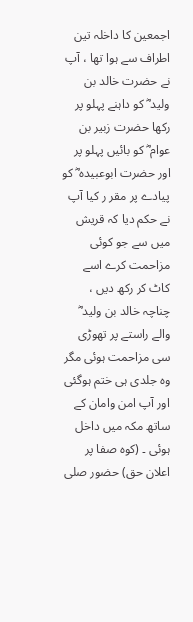اجمعین کا داخلہ تین اطراف سے ہوا تھا ، آپ نے حضرت خالد بن ولید ؓ کو داہنے پہلو پر رکھا حضرت زبیر بن عوام ؓ کو بائیں پہلو پر اور حضرت ابوعبیدہ ؓ کو پیادے پر مقر ر کیا آپ نے حکم دیا کہ قریش میں سے جو کوئی مزاحمت کرے اسے کاٹ کر رکھ دیں ، چناچہ خالد بن ولید ؓ والے راستے پر تھوڑی سی مزاحمت ہوئی مگر وہ جلدی ہی ختم ہوگئی اور آپ امن وامان کے ساتھ مکہ میں داخل ہوئی ۔ (کوہ صفا پر اعلان حق) حضور صلى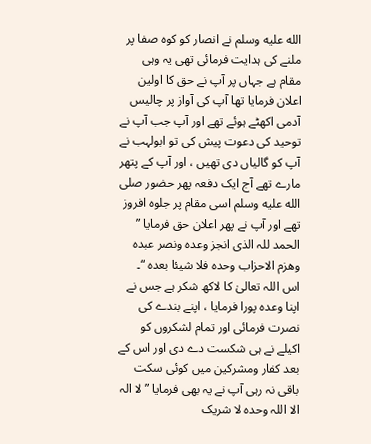الله عليه وسلم نے انصار کو کوہ صفا پر ملنے کی ہدایت فرمائی تھی یہ وہی مقام ہے جہاں پر آپ نے حق کا اولین اعلان فرمایا تھا آپ کی آواز پر چالیس آدمی اکھٹے ہوئے تھے اور آپ جب آپ نے توحید کی دعوت پیش کی تو ابولہب نے آپ کو گالیاں دی تھیں ، اور آپ کے پتھر مارے تھے آج ایک دفعہ پھر حضور صلى الله عليه وسلم اسی مقام پر جلوہ افروز تھے اور آپ نے پھر اعلان حق فرمایا ” الحمد للہ الذی انجز وعدہ ونصر عبدہ وھزم الاحزاب وحدہ فلا شیئا بعدہ “۔ اس اللہ تعالیٰ کا لاکھ شکر ہے جس نے اپنا وعدہ پورا فرمایا ، اپنے بندے کی نصرت فرمائی اور تمام لشکروں کو اکیلے نے ہی شکست دے دی اور اس کے بعد کفار ومشرکین میں کوئی سکت باقی نہ رہی آپ نے یہ بھی فرمایا ” لا الہ الا اللہ وحدہ لا شریک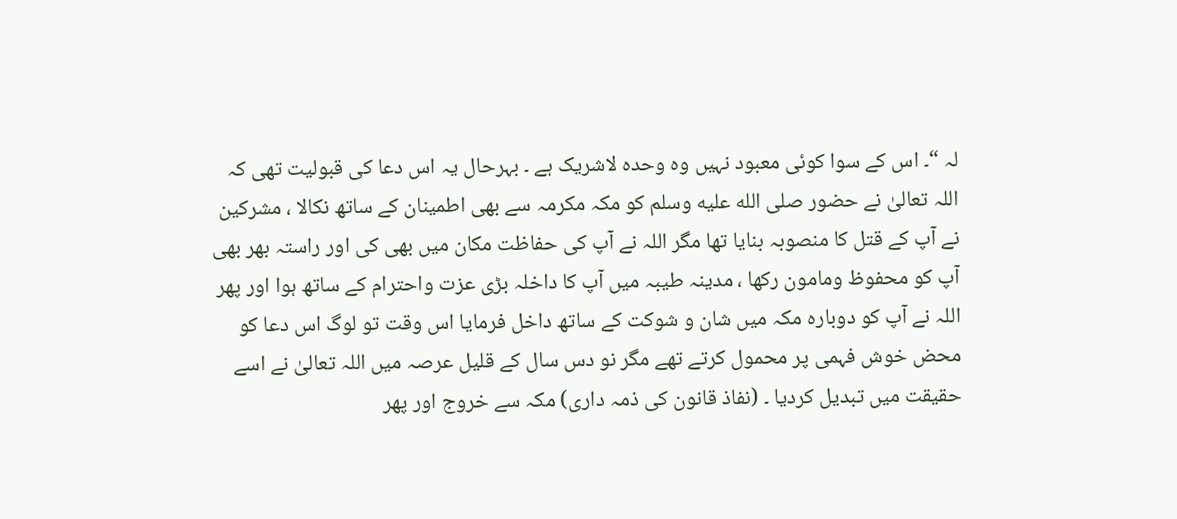لہ “۔ اس کے سوا کوئی معبود نہیں وہ وحدہ لاشریک ہے ۔ بہرحال یہ اس دعا کی قبولیت تھی کہ اللہ تعالیٰ نے حضور صلى الله عليه وسلم کو مکہ مکرمہ سے بھی اطمینان کے ساتھ نکالا ، مشرکین نے آپ کے قتل کا منصوبہ بنایا تھا مگر اللہ نے آپ کی حفاظت مکان میں بھی کی اور راستہ بھر بھی آپ کو محفوظ ومامون رکھا ، مدینہ طیبہ میں آپ کا داخلہ بڑی عزت واحترام کے ساتھ ہوا اور پھر اللہ نے آپ کو دوبارہ مکہ میں شان و شوکت کے ساتھ داخل فرمایا اس وقت تو لوگ اس دعا کو محض خوش فہمی پر محمول کرتے تھے مگر نو دس سال کے قلیل عرصہ میں اللہ تعالیٰ نے اسے حقیقت میں تبدیل کردیا ۔ (نفاذ قانون کی ذمہ داری) مکہ سے خروج اور پھر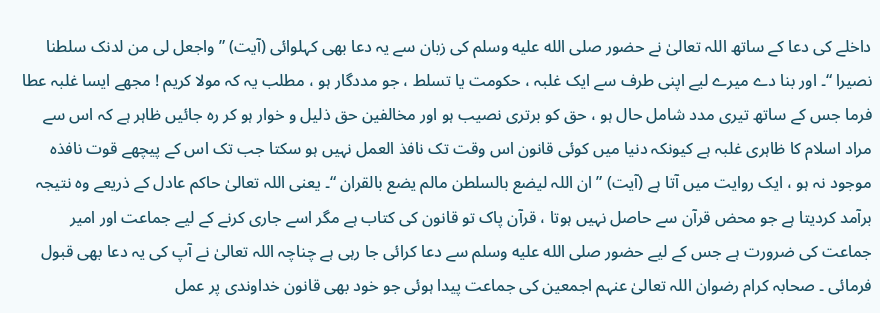داخلے کی دعا کے ساتھ اللہ تعالیٰ نے حضور صلى الله عليه وسلم کی زبان سے یہ دعا بھی کہلوائی (آیت) ” واجعل لی من لدنک سلطنا نصیرا “۔ اور بنا دے میرے لیے اپنی طرف سے ایک غلبہ ، حکومت یا تسلط ، جو مددگار ہو ، مطلب یہ کہ مولا کریم ! مجھے ایسا غلبہ عطا فرما جس کے ساتھ تیری مدد شامل حال ہو ، حق کو برتری نصیب ہو اور مخالفین حق ذلیل و خوار ہو کر رہ جائیں ظاہر ہے کہ اس سے مراد اسلام کا ظاہری غلبہ ہے کیونکہ دنیا میں کوئی قانون اس وقت تک نافذ العمل نہیں ہو سکتا جب تک اس کے پیچھے قوت نافذہ موجود نہ ہو ، ایک روایت میں آتا ہے (آیت) ” ان اللہ لیضع بالسلطن مالم یضع بالقران “۔ یعنی اللہ تعالیٰ حاکم عادل کے ذریعے وہ نتیجہ برآمد کردیتا ہے جو محض قرآن سے حاصل نہیں ہوتا ، قرآن پاک تو قانون کی کتاب ہے مگر اسے جاری کرنے کے لیے جماعت اور امیر جماعت کی ضرورت ہے جس کے لیے حضور صلى الله عليه وسلم سے دعا کرائی جا رہی ہے چناچہ اللہ تعالیٰ نے آپ کی یہ دعا بھی قبول فرمائی ۔ صحابہ کرام رضوان اللہ تعالیٰ عنہم اجمعین کی جماعت پیدا ہوئی جو خود بھی قانون خداوندی پر عمل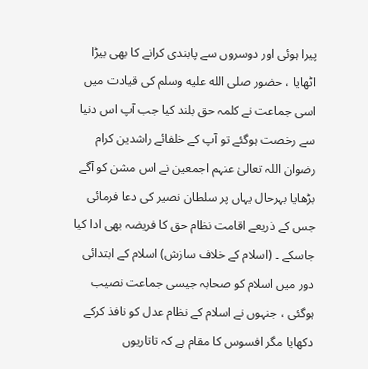پیرا ہوئی اور دوسروں سے پابندی کرانے کا بھی بیڑا اٹھایا ، حضور صلى الله عليه وسلم کی قیادت میں اسی جماعت نے کلمہ حق بلند کیا جب آپ اس دنیا سے رخصت ہوگئے تو آپ کے خلفائے راشدین کرام رضوان اللہ تعالیٰ عنہم اجمعین نے اس مشن کو آگے بڑھایا بہرحال یہاں پر سلطان نصیر کی دعا فرمائی جس کے ذریعے اقامت نظام حق کا فریضہ بھی ادا کیا جاسکے ۔ (اسلام کے خلاف سازش) اسلام کے ابتدائی دور میں اسلام کو صحابہ جیسی جماعت نصیب ہوگئی ، جنہوں نے اسلام کے نظام عدل کو نافذ کرکے دکھایا مگر افسوس کا مقام ہے کہ تاتاریوں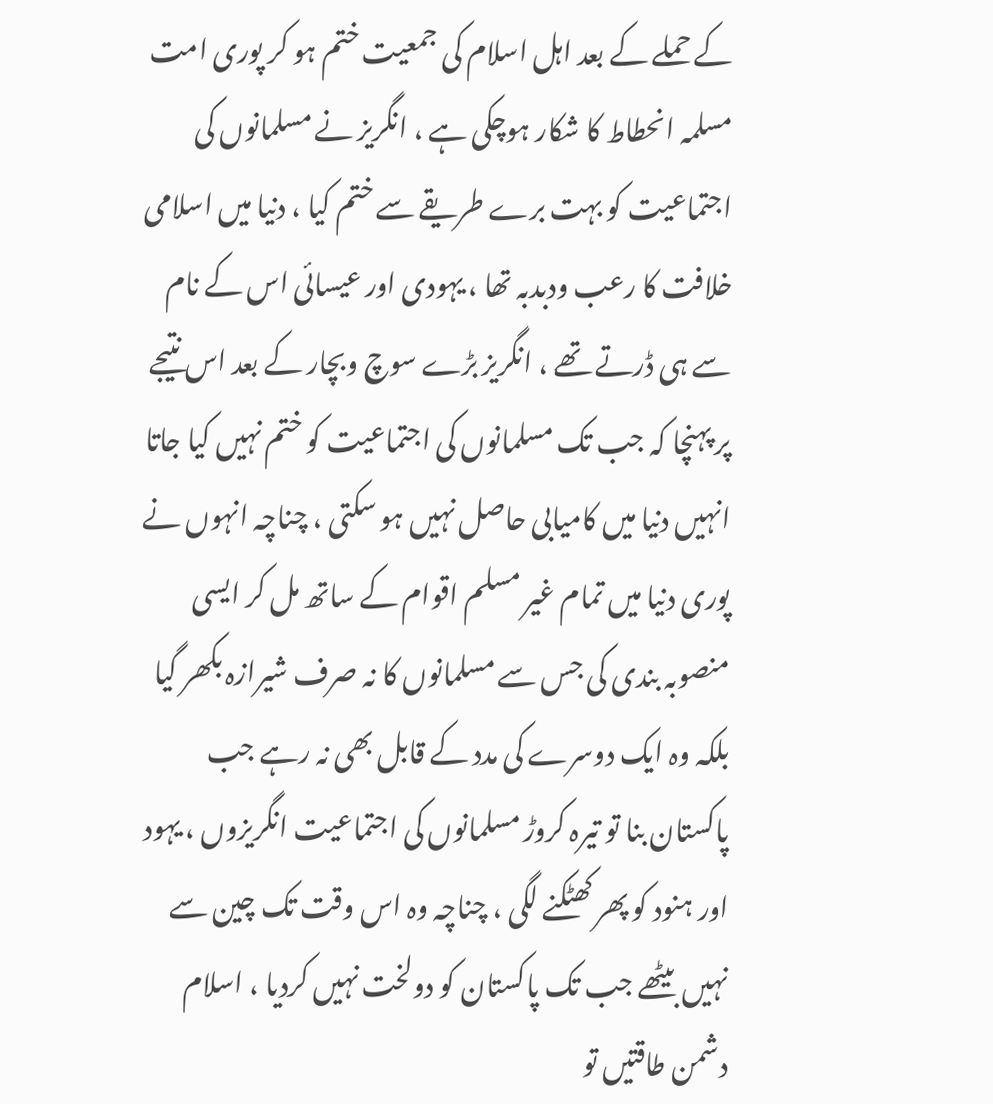کے حملے کے بعد اہل اسلام کی جمعیت ختم ہو کر پوری امت مسلمہ انحطاط کا شکار ہوچکی ہے ، انگریز نے مسلمانوں کی اجتماعیت کو بہت برے طریقے سے ختم کیا ، دنیا میں اسلامی خلافت کا رعب ودبدبہ تھا ، یہودی اور عیسائی اس کے نام سے ہی ڈرتے تھے ، انگریز بڑے سوچ وبچار کے بعد اس نتیجے پر پہنچا کہ جب تک مسلمانوں کی اجتماعیت کو ختم نہیں کیا جاتا انہیں دنیا میں کامیابی حاصل نہیں ہو سکتی ، چناچہ انہوں نے پوری دنیا میں تمام غیر مسلم اقوام کے ساتھ مل کر ایسی منصوبہ بندی کی جس سے مسلمانوں کا نہ صرف شیرازہ بکھر گیا بلکہ وہ ایک دوسرے کی مدد کے قابل بھی نہ رہے جب پاکستان بنا تو تیرہ کروڑ مسلمانوں کی اجتماعیت انگریزوں ، یہود اور ہنود کو پھر کھٹکنے لگی ، چناچہ وہ اس وقت تک چین سے نہیں بیٹھے جب تک پاکستان کو دولخت نہیں کردیا ، اسلام دشمن طاقتیں تو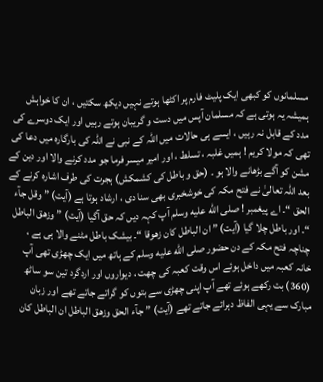مسلمانوں کو کبھی ایک پلیٹ فارم پر اکٹھا ہوتے نہیں دیکھ سکتیں ، ان کا خواہش ہمیشہ یہ ہوتی ہے کہ مسلمان آپس میں دست و گریبان ہوتے رہیں اور ایک دوسرے کی مدد کے قابل نہ رہیں ، ایسے ہی حالات میں اللہ کے نبی نے اللہ کی بارگارہ میں دعا کی تھی کہ مولا کریم ! ہمیں غلبہ ، تسلط ، اور امیر میسر فرما جو مدد کرنے والا اور دین کے مشن کو آگے بڑھانے والا ہو ۔ (حق و باطل کی کشمکش) ہجرت کی طرف اشارہ کرنے کے بعد اللہ تعالیٰ نے فتح مکہ کی خوشخبری بھی سنا دی ، ارشاد ہوتا ہے (آیت) ” وقل جآء الحق “۔ اے پیغمبر ! صلى الله عليه وسلم آپ کہہ دیں کہ حق آگیا (آیت) ” وزھق الباطل “۔ اور باطل چلا گیا (آیت) ” ان الباطل کان زھوقا “۔ بیشک باطل مٹنے والا ہی ہے ، چناچہ فتح مکہ کے دن حضور صلى الله عليه وسلم کے ہاتھ میں ایک چھڑی تھی آپ خانہ کعبہ میں داخل ہوئے اس وقت کعبہ کی چھت ، دیواروں اور اردگرد تین سو ساٹھ (360) بت رکھے ہوئے تھے آپ اپنی چھڑی سے بتوں کو گراتے جاتے تھے اور زبان مبارک سے یہی الفاظ دہرائے جاتے تھے (آیت) ” جآء الحق وزھق الباطل ان الباطل کان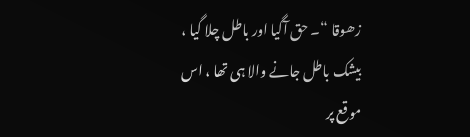زھوقا “۔ حق آگیا اور باطل چلا گیا ، بیشک باطل جانے والا ہی تھا ، اس موقع پر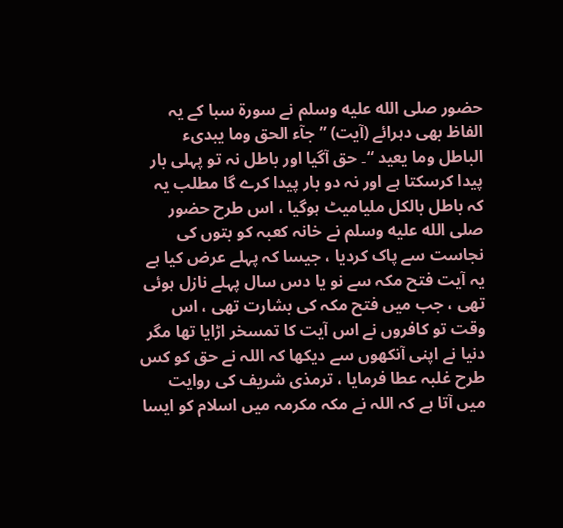حضور صلى الله عليه وسلم نے سورة سبا کے یہ الفاظ بھی دہرائے (آیت) ” جآء الحق وما یبدیء الباطل وما یعید “۔ حق آگیا اور باطل نہ تو پہلی بار پیدا کرسکتا ہے اور نہ دو بار پیدا کرے گا مطلب یہ کہ باطل بالکل ملیامیٹ ہوگیا ، اس طرح حضور صلى الله عليه وسلم نے خانہ کعبہ کو بتوں کی نجاست سے پاک کردیا ، جیسا کہ پہلے عرض کیا ہے یہ آیت فتح مکہ سے نو یا دس سال پہلے نازل ہوئی تھی ، جب میں فتح مکہ کی بشارت تھی ، اس وقت تو کافروں نے اس آیت کا تمسخر اڑایا تھا مگر دنیا نے اپنی آنکھوں سے دیکھا کہ اللہ نے حق کو کس طرح غلبہ عطا فرمایا ، ترمذی شریف کی روایت میں آتا ہے کہ اللہ نے مکہ مکرمہ میں اسلام کو ایسا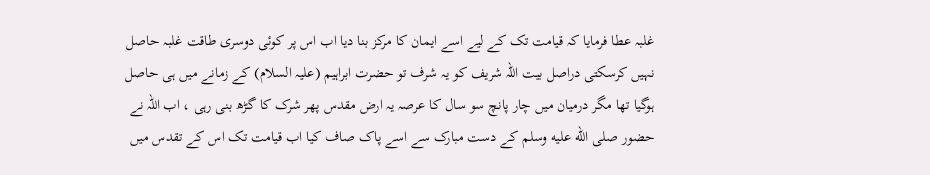غلبہ عطا فرمایا کہ قیامت تک کے لیے اسے ایمان کا مرکز بنا دیا اب اس پر کوئی دوسری طاقت غلبہ حاصل نہیں کرسکتی دراصل بیت اللہ شریف کو یہ شرف تو حضرت ابراہیم (علیہ السلام) کے زمانے میں ہی حاصل ہوگیا تھا مگر درمیان میں چار پانچ سو سال کا عرصہ یہ ارض مقدس پھر شرک کا گڑھ بنی رہی ، اب اللہ نے حضور صلى الله عليه وسلم کے دست مبارک سے اسے پاک صاف کیا اب قیامت تک اس کے تقدس میں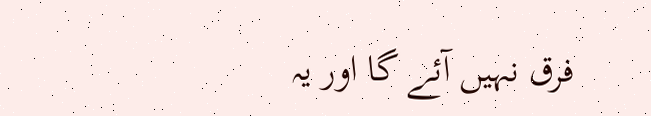فرق نہیں آئے گا اور یہ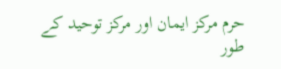حرم مرکز ایمان اور مرکز توحید کے طور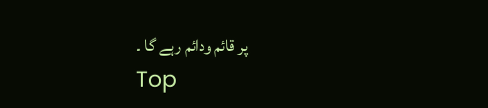پر قائم ودائم رہے گا ۔
Top